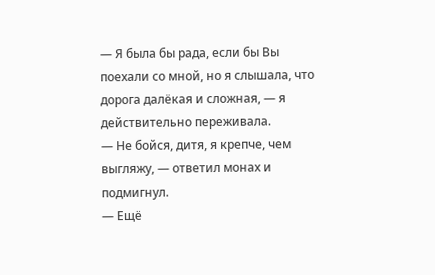— Я была бы рада, если бы Вы поехали со мной, но я слышала, что дорога далёкая и сложная, — я действительно переживала.
— Не бойся, дитя, я крепче, чем выгляжу, — ответил монах и подмигнул.
— Ещё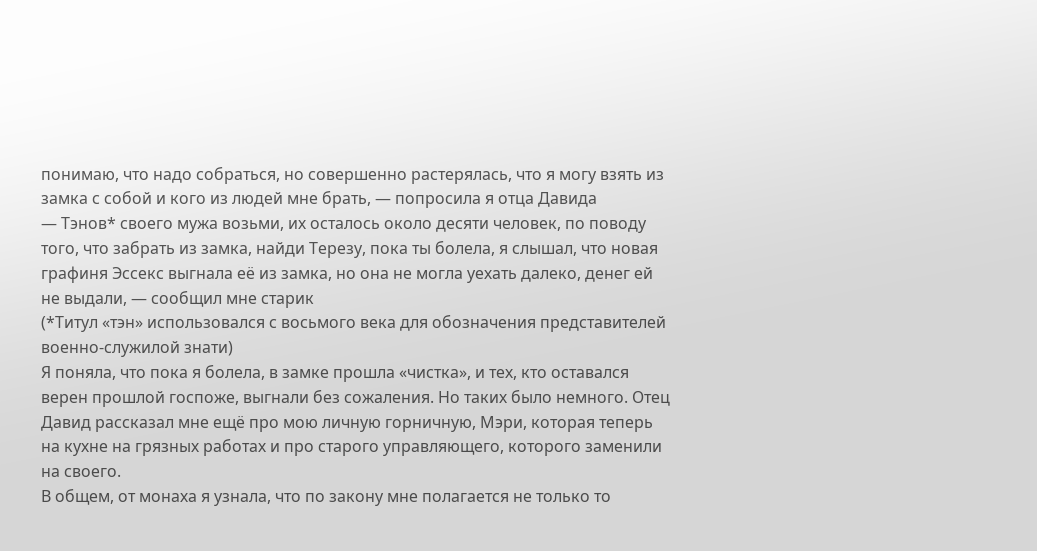понимаю, что надо собраться, но совершенно растерялась, что я могу взять из замка с собой и кого из людей мне брать, — попросила я отца Давида
— Тэнов* своего мужа возьми, их осталось около десяти человек, по поводу того, что забрать из замка, найди Терезу, пока ты болела, я слышал, что новая графиня Эссекс выгнала её из замка, но она не могла уехать далеко, денег ей не выдали, — сообщил мне старик
(*Титул «тэн» использовался с восьмого века для обозначения представителей военно-служилой знати)
Я поняла, что пока я болела, в замке прошла «чистка», и тех, кто оставался верен прошлой госпоже, выгнали без сожаления. Но таких было немного. Отец Давид рассказал мне ещё про мою личную горничную, Мэри, которая теперь на кухне на грязных работах и про старого управляющего, которого заменили на своего.
В общем, от монаха я узнала, что по закону мне полагается не только то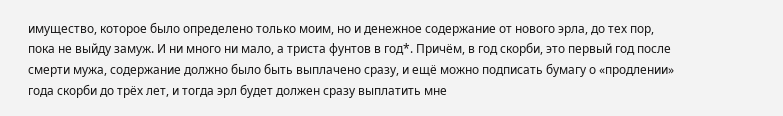имущество, которое было определено только моим, но и денежное содержание от нового эрла, до тех пор, пока не выйду замуж. И ни много ни мало, а триста фунтов в год*. Причём, в год скорби, это первый год после смерти мужа, содержание должно было быть выплачено сразу, и ещё можно подписать бумагу о «продлении» года скорби до трёх лет, и тогда эрл будет должен сразу выплатить мне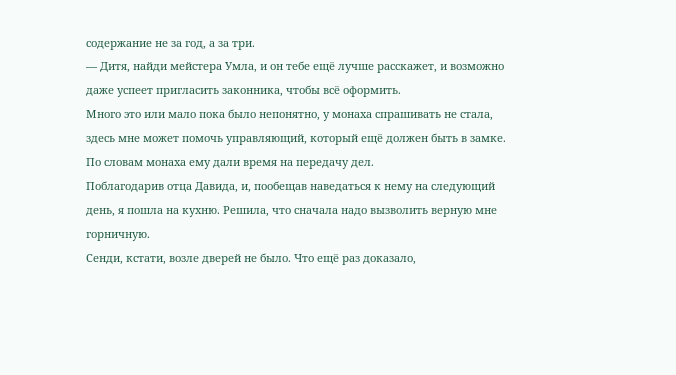содержание не за год, а за три.
— Дитя, найди мейстера Умла, и он тебе ещё лучше расскажет, и возможно даже успеет пригласить законника, чтобы всё оформить.
Много это или мало пока было непонятно, у монаха спрашивать не стала, здесь мне может помочь управляющий, который ещё должен быть в замке. По словам монаха ему дали время на передачу дел.
Поблагодарив отца Давида, и, пообещав наведаться к нему на следующий день, я пошла на кухню. Решила, что сначала надо вызволить верную мне горничную.
Сенди, кстати, возле дверей не было. Что ещё раз доказало,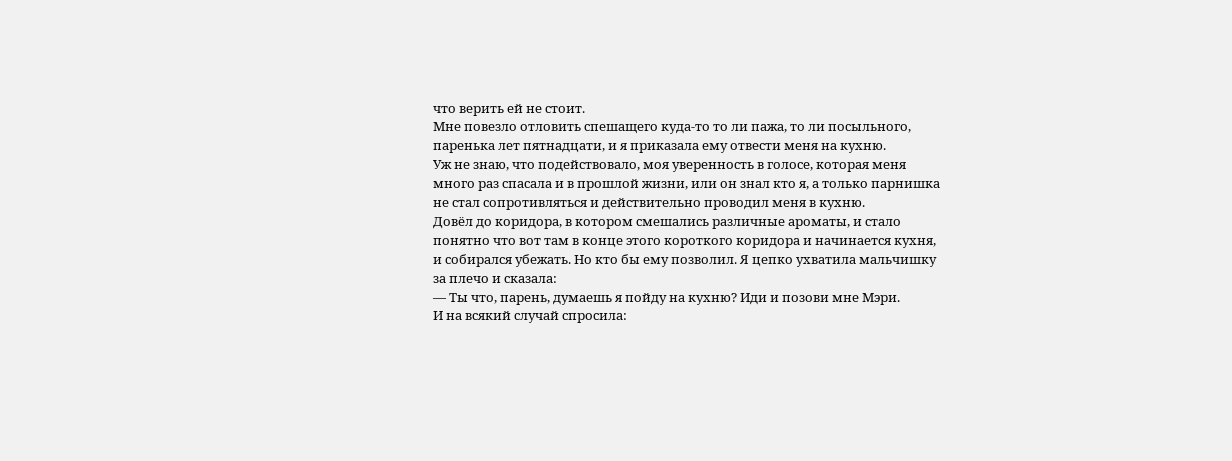что верить ей не стоит.
Мне повезло отловить спешащего куда-то то ли пажа, то ли посыльного, паренька лет пятнадцати, и я приказала ему отвести меня на кухню.
Уж не знаю, что подействовало, моя уверенность в голосе, которая меня много раз спасала и в прошлой жизни, или он знал кто я, а только парнишка не стал сопротивляться и действительно проводил меня в кухню.
Довёл до коридора, в котором смешались различные ароматы, и стало понятно что вот там в конце этого короткого коридора и начинается кухня, и собирался убежать. Но кто бы ему позволил. Я цепко ухватила мальчишку за плечо и сказала:
— Ты что, парень, думаешь я пойду на кухню? Иди и позови мне Мэри.
И на всякий случай спросила: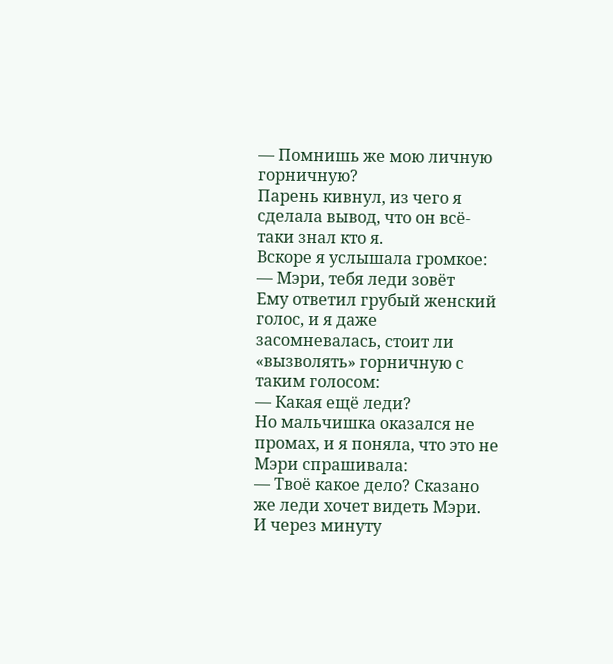— Помнишь же мою личную горничную?
Парень кивнул, из чего я сделала вывод, что он всё-таки знал кто я.
Вскоре я услышала громкое:
— Мэри, тебя леди зовёт
Ему ответил грубый женский голос, и я даже засомневалась, стоит ли «вызволять» горничную с таким голосом:
— Какая ещё леди?
Но мальчишка оказался не промах, и я поняла, что это не Мэри спрашивала:
— Твоё какое дело? Сказано же леди хочет видеть Мэри.
И через минуту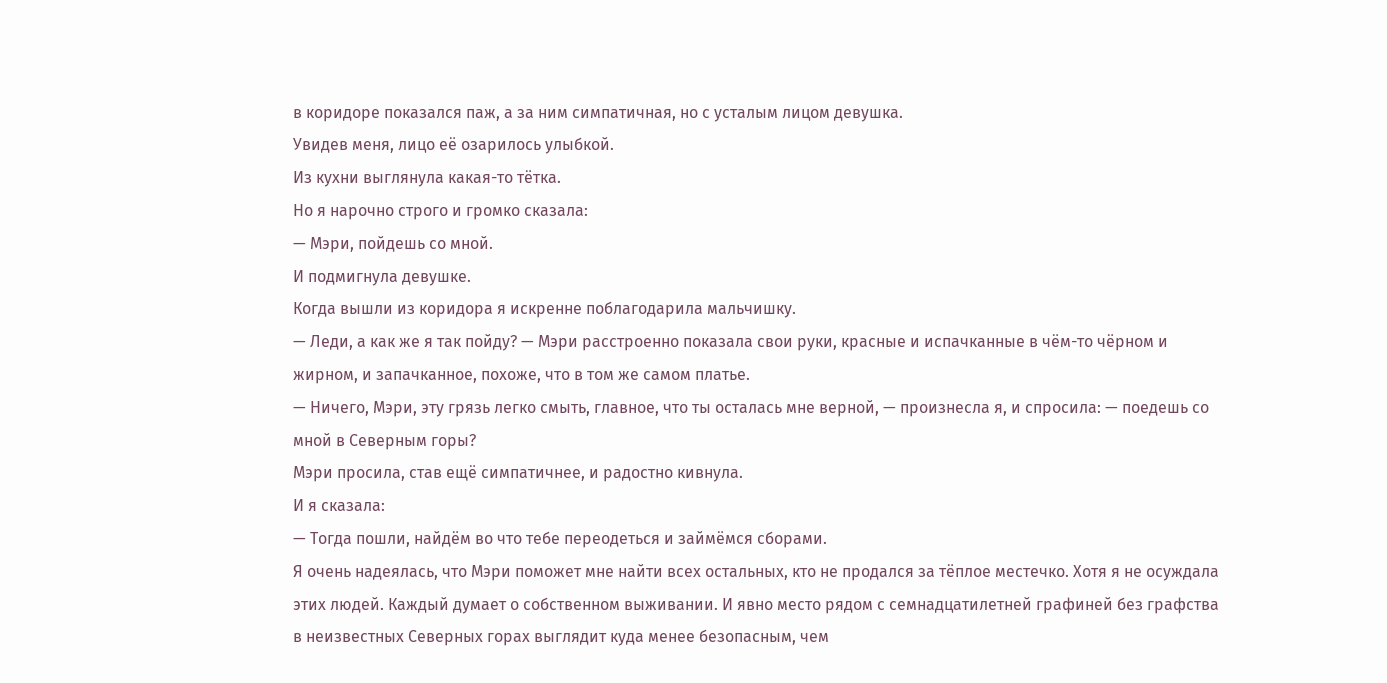в коридоре показался паж, а за ним симпатичная, но с усталым лицом девушка.
Увидев меня, лицо её озарилось улыбкой.
Из кухни выглянула какая-то тётка.
Но я нарочно строго и громко сказала:
— Мэри, пойдешь со мной.
И подмигнула девушке.
Когда вышли из коридора я искренне поблагодарила мальчишку.
— Леди, а как же я так пойду? — Мэри расстроенно показала свои руки, красные и испачканные в чём-то чёрном и жирном, и запачканное, похоже, что в том же самом платье.
— Ничего, Мэри, эту грязь легко смыть, главное, что ты осталась мне верной, — произнесла я, и спросила: — поедешь со мной в Северным горы?
Мэри просила, став ещё симпатичнее, и радостно кивнула.
И я сказала:
— Тогда пошли, найдём во что тебе переодеться и займёмся сборами.
Я очень надеялась, что Мэри поможет мне найти всех остальных, кто не продался за тёплое местечко. Хотя я не осуждала этих людей. Каждый думает о собственном выживании. И явно место рядом с семнадцатилетней графиней без графства в неизвестных Северных горах выглядит куда менее безопасным, чем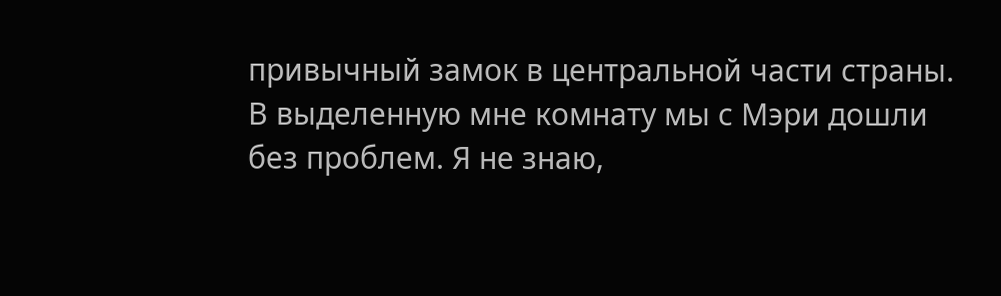привычный замок в центральной части страны.
В выделенную мне комнату мы с Мэри дошли без проблем. Я не знаю,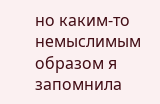но каким-то немыслимым образом я запомнила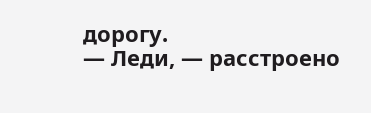дорогу.
— Леди, — расстроено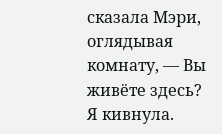сказала Мэри, оглядывая комнату, — Вы живёте здесь?
Я кивнула.